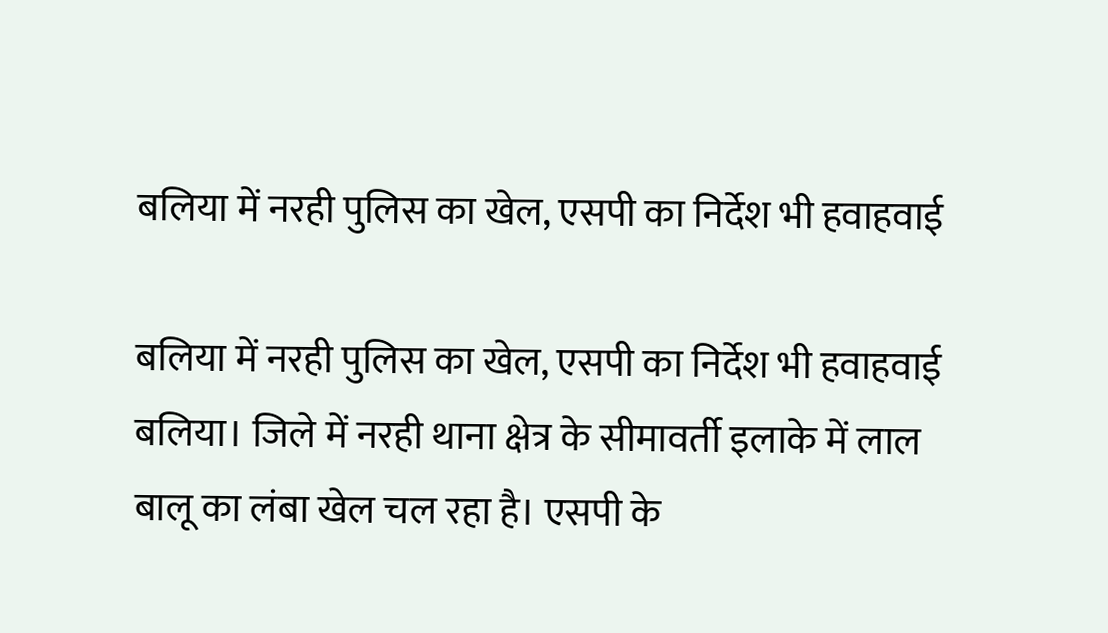बलिया में नरही पुलिस का खेल, एसपी का निर्देश भी हवाहवाई

बलिया में नरही पुलिस का खेल, एसपी का निर्देश भी हवाहवाई
बलिया। जिले में नरही थाना क्षेत्र के सीमावर्ती इलाके में लाल बालू का लंबा खेल चल रहा है। एसपी के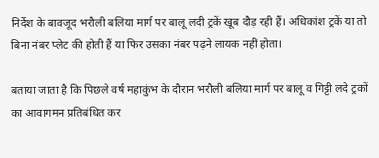निर्देश के बावजूद भरौली बलिया मार्ग पर बालू लदी ट्रकें खूब दौड़ रही हैं। अधिकांश ट्रकें या तो बिना नंबर प्लेट की होती हैं या फिर उसका नंबर पढ़ने लायक नहीं होता।

बताया जाता है कि पिछले वर्ष महाकुंभ के दौरान भरौली बलिया मार्ग पर बालू व गिट्टी लदे ट्रकों का आवागमन प्रतिबंधित कर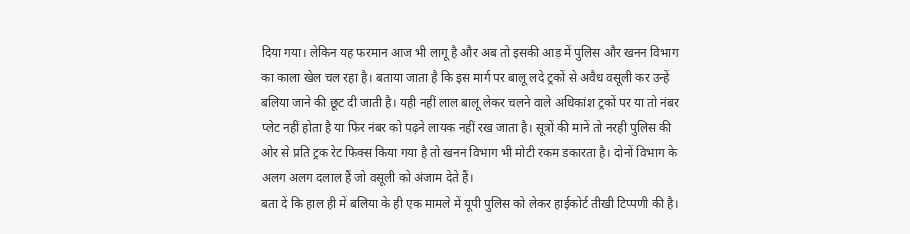दिया गया। लेकिन यह फरमान आज भी लागू है और अब तो इसकी आड़ में पुलिस और खनन विभाग का काला खेल चल रहा है। बताया जाता है कि इस मार्ग पर बालू लदे ट्रकों से अवैध वसूली कर उन्हें बलिया जाने की छूट दी जाती है। यही नहीं लाल बालू लेकर चलने वाले अधिकांश ट्रकों पर या तो नंबर प्लेट नहीं होता है या फिर नंबर को पढ़ने लायक नहीं रख जाता है। सूत्रों की मानें तो नरही पुलिस की ओर से प्रति ट्रक रेट फिक्स किया गया है तो खनन विभाग भी मोटी रकम डकारता है। दोनों विभाग के अलग अलग दलाल हैं जो वसूली को अंजाम देते हैं।
बता दें कि हाल ही में बलिया के ही एक मामले में यूपी पुलिस को लेकर हाईकोर्ट तीखी टिप्पणी की है।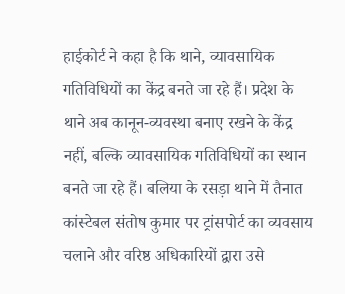हाईकोर्ट ने कहा है कि थाने, व्यावसायिक गतिविधियों का केंद्र बनते जा रहे हैं। प्रदेश के थाने अब कानून-व्यवस्था बनाए रखने के केंद्र नहीं, बल्कि व्यावसायिक गतिविधियों का स्थान बनते जा रहे हैं। बलिया के रसड़ा थाने में तैनात कांस्टेबल संतोष कुमार पर ट्रांसपोर्ट का व्यवसाय चलाने और वरिष्ठ अधिकारियों द्वारा उसे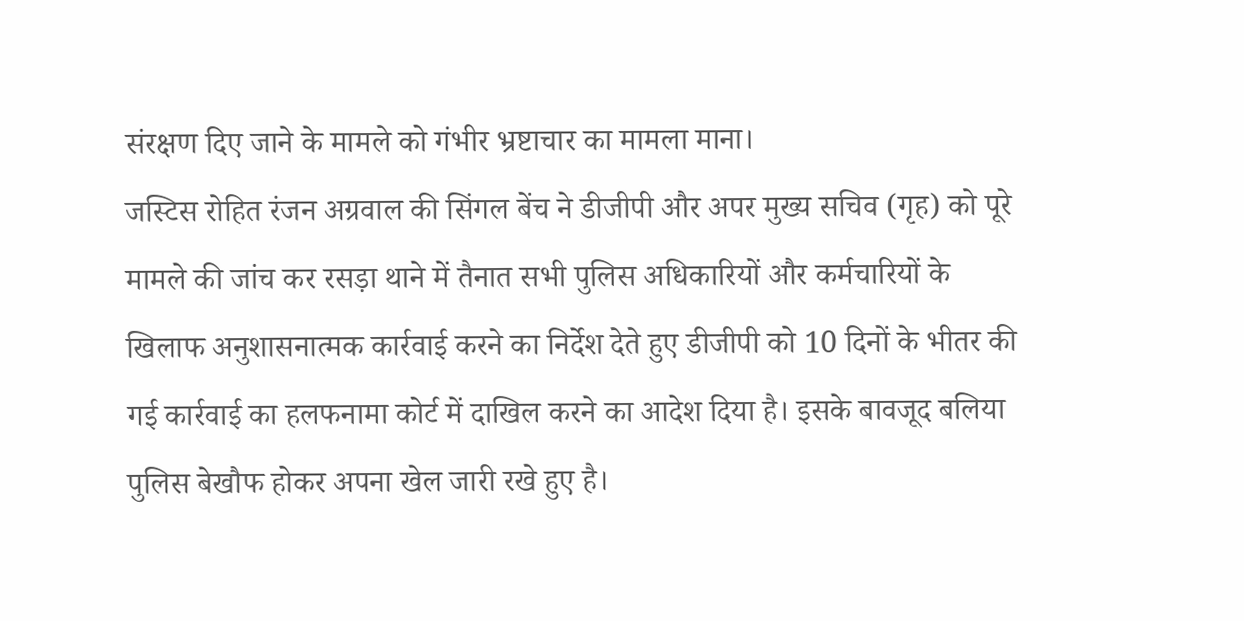संरक्षण दिए जाने के मामले को गंभीर भ्रष्टाचार का मामला माना।
जस्टिस रोहित रंजन अग्रवाल की सिंगल बेंच ने डीजीपी और अपर मुख्य सचिव (गृह) को पूरे मामले की जांच कर रसड़ा थाने में तैनात सभी पुलिस अधिकारियों और कर्मचारियों के खिलाफ अनुशासनात्मक कार्रवाई करने का निर्देश देते हुए डीजीपी को 10 दिनों के भीतर की गई कार्रवाई का हलफनामा कोर्ट में दाखिल करने का आदेश दिया है। इसके बावजूद बलिया पुलिस बेखौफ होकर अपना खेल जारी रखे हुए है।